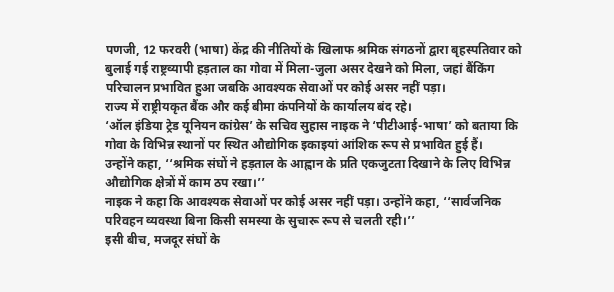पणजी, 12 फरवरी (भाषा) केंद्र की नीतियों के खिलाफ श्रमिक संगठनों द्वारा बृहस्पतिवार को बुलाई गई राष्ट्रव्यापी हड़ताल का गोवा में मिला-जुला असर देखने को मिला, जहां बैंकिंग परिचालन प्रभावित हुआ जबकि आवश्यक सेवाओं पर कोई असर नहीं पड़ा।
राज्य में राष्ट्रीयकृत बैंक और कई बीमा कंपनियों के कार्यालय बंद रहे।
‘ऑल इंडिया ट्रेड यूनियन कांग्रेस’ के सचिव सुहास नाइक ने ‘पीटीआई-भाषा’ को बताया कि गोवा के विभिन्न स्थानों पर स्थित औद्योगिक इकाइयां आंशिक रूप से प्रभावित हुई हैं।
उन्होंने कहा, ‘‘श्रमिक संघों ने हड़ताल के आह्वान के प्रति एकजुटता दिखाने के लिए विभिन्न औद्योगिक क्षेत्रों में काम ठप रखा।’’
नाइक ने कहा कि आवश्यक सेवाओं पर कोई असर नहीं पड़ा। उन्होंने कहा, ‘‘सार्वजनिक परिवहन व्यवस्था बिना किसी समस्या के सुचारू रूप से चलती रही।’’
इसी बीच, मजदूर संघों के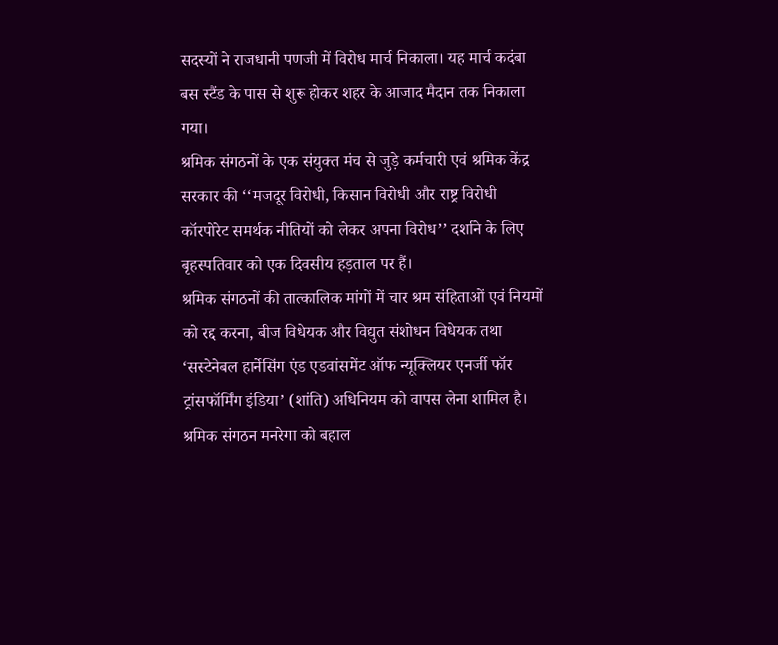सदस्यों ने राजधानी पणजी में विरोध मार्च निकाला। यह मार्च कदंबा बस स्टैंड के पास से शुरू होकर शहर के आजाद मैदान तक निकाला गया।
श्रमिक संगठनों के एक संयुक्त मंच से जुड़े कर्मचारी एवं श्रमिक केंद्र सरकार की ‘‘मजदूर विरोधी, किसान विरोधी और राष्ट्र विरोधी कॉरपोरेट समर्थक नीतियों को लेकर अपना विरोध’’ दर्शाने के लिए बृहस्पतिवार को एक दिवसीय हड़ताल पर हैं।
श्रमिक संगठनों की तात्कालिक मांगों में चार श्रम संहिताओं एवं नियमों को रद्द करना, बीज विधेयक और विद्युत संशोधन विधेयक तथा ‘सस्टेनेबल हार्नेसिंग एंड एडवांसमेंट ऑफ न्यूक्लियर एनर्जी फॉर ट्रांसफॉर्मिंग इंडिया’ (शांति) अधिनियम को वापस लेना शामिल है।
श्रमिक संगठन मनरेगा को बहाल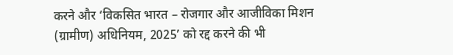करने और ‘विकसित भारत – रोजगार और आजीविका मिशन (ग्रामीण) अधिनियम, 2025’ को रद्द करने की भी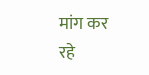मांग कर रहे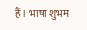हैं। भाषा शुभम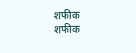शफीक
शफीक